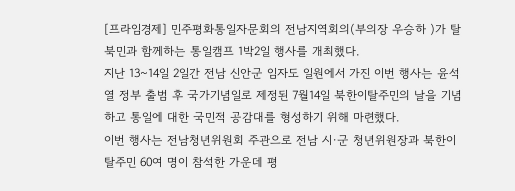[프라임경제] 민주평화통일자문회의 전남지역회의(부의장 우승하 )가 탈북민과 함께하는 통일캠프 1박2일 행사를 개최했다.
지난 13~14일 2일간 전남 신안군 임자도 일원에서 가진 이번 행사는 윤석열 정부 출범 후 국가기념일로 제정된 7월14일 북한이탈주민의 날을 기념하고 통일에 대한 국민적 공감대를 형성하기 위해 마련했다.
이번 행사는 전남청년위원회 주관으로 전남 시·군 청년위원장과 북한이탈주민 60여 명이 참석한 가운데 평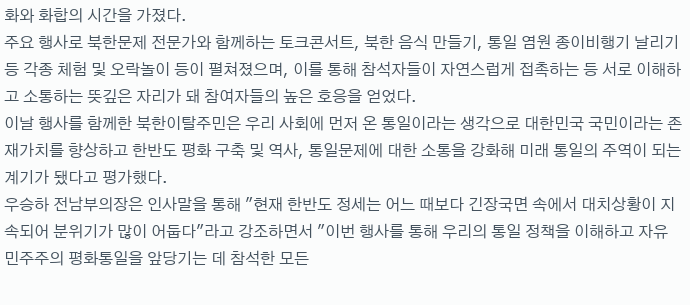화와 화합의 시간을 가졌다.
주요 행사로 북한문제 전문가와 함께하는 토크콘서트, 북한 음식 만들기, 통일 염원 종이비행기 날리기 등 각종 체험 및 오락놀이 등이 펼쳐졌으며, 이를 통해 참석자들이 자연스럽게 접촉하는 등 서로 이해하고 소통하는 뜻깊은 자리가 돼 참여자들의 높은 호응을 얻었다.
이날 행사를 함께한 북한이탈주민은 우리 사회에 먼저 온 통일이라는 생각으로 대한민국 국민이라는 존재가치를 향상하고 한반도 평화 구축 및 역사, 통일문제에 대한 소통을 강화해 미래 통일의 주역이 되는 계기가 됐다고 평가했다.
우승하 전남부의장은 인사말을 통해 "현재 한반도 정세는 어느 때보다 긴장국면 속에서 대치상황이 지속되어 분위기가 많이 어둡다"라고 강조하면서 "이번 행사를 통해 우리의 통일 정책을 이해하고 자유민주주의 평화통일을 앞당기는 데 참석한 모든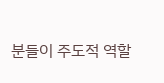분들이 주도적 역할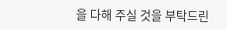을 다해 주실 것을 부탁드린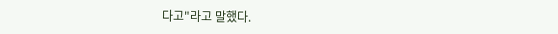다고"라고 말했다.